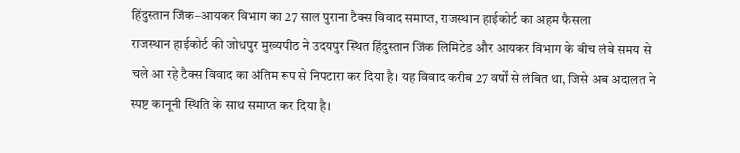हिंदुस्तान जिंक–आयकर विभाग का 27 साल पुराना टैक्स विवाद समाप्त, राजस्थान हाईकोर्ट का अहम फैसला
राजस्थान हाईकोर्ट की जोधपुर मुख्यपीठ ने उदयपुर स्थित हिंदुस्तान जिंक लिमिटेड और आयकर विभाग के बीच लंबे समय से चले आ रहे टैक्स विवाद का अंतिम रूप से निपटारा कर दिया है। यह विवाद करीब 27 वर्षों से लंबित था, जिसे अब अदालत ने स्पष्ट कानूनी स्थिति के साथ समाप्त कर दिया है।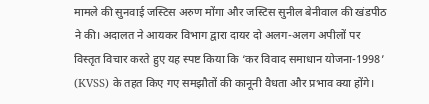मामले की सुनवाई जस्टिस अरुण मोंगा और जस्टिस सुनील बेनीवाल की खंडपीठ ने की। अदालत ने आयकर विभाग द्वारा दायर दो अलग-अलग अपीलों पर विस्तृत विचार करते हुए यह स्पष्ट किया कि ‘कर विवाद समाधान योजना-1998’ (KVSS) के तहत किए गए समझौतों की कानूनी वैधता और प्रभाव क्या होंगे।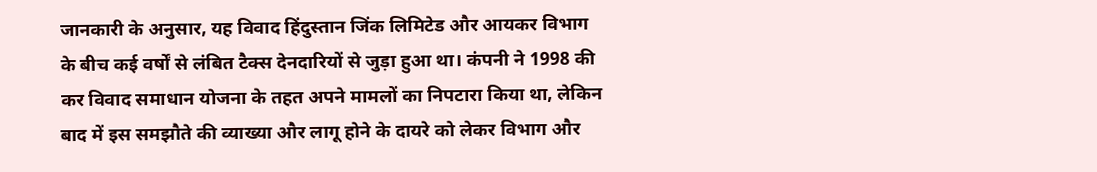जानकारी के अनुसार, यह विवाद हिंदुस्तान जिंक लिमिटेड और आयकर विभाग के बीच कई वर्षों से लंबित टैक्स देनदारियों से जुड़ा हुआ था। कंपनी ने 1998 की कर विवाद समाधान योजना के तहत अपने मामलों का निपटारा किया था, लेकिन बाद में इस समझौते की व्याख्या और लागू होने के दायरे को लेकर विभाग और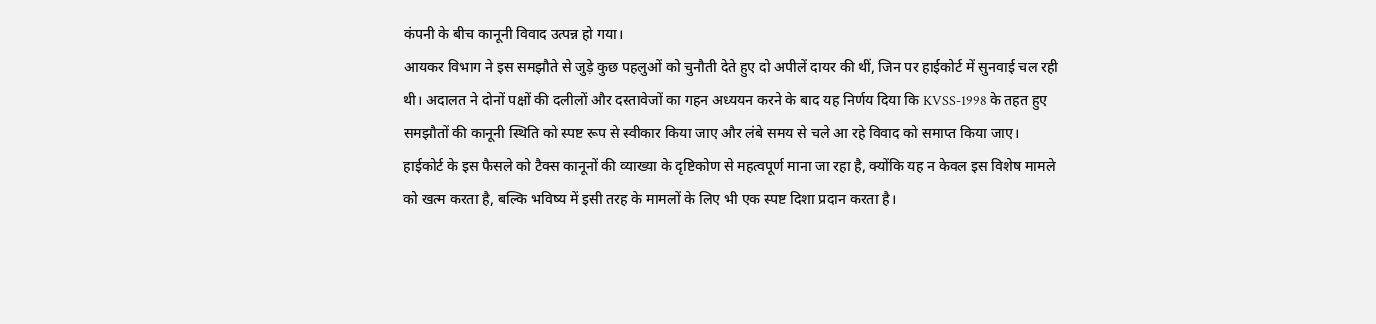कंपनी के बीच कानूनी विवाद उत्पन्न हो गया।
आयकर विभाग ने इस समझौते से जुड़े कुछ पहलुओं को चुनौती देते हुए दो अपीलें दायर की थीं, जिन पर हाईकोर्ट में सुनवाई चल रही थी। अदालत ने दोनों पक्षों की दलीलों और दस्तावेजों का गहन अध्ययन करने के बाद यह निर्णय दिया कि KVSS-1998 के तहत हुए समझौतों की कानूनी स्थिति को स्पष्ट रूप से स्वीकार किया जाए और लंबे समय से चले आ रहे विवाद को समाप्त किया जाए।
हाईकोर्ट के इस फैसले को टैक्स कानूनों की व्याख्या के दृष्टिकोण से महत्वपूर्ण माना जा रहा है, क्योंकि यह न केवल इस विशेष मामले को खत्म करता है, बल्कि भविष्य में इसी तरह के मामलों के लिए भी एक स्पष्ट दिशा प्रदान करता है।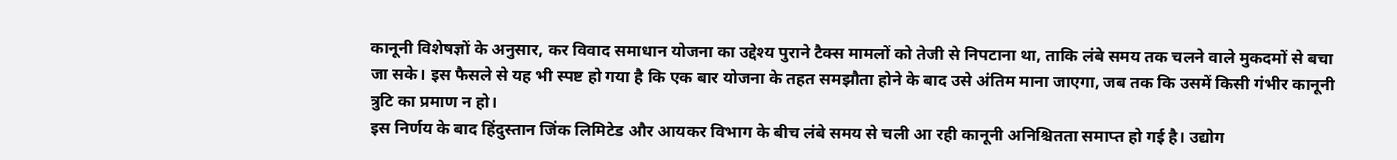कानूनी विशेषज्ञों के अनुसार, कर विवाद समाधान योजना का उद्देश्य पुराने टैक्स मामलों को तेजी से निपटाना था, ताकि लंबे समय तक चलने वाले मुकदमों से बचा जा सके। इस फैसले से यह भी स्पष्ट हो गया है कि एक बार योजना के तहत समझौता होने के बाद उसे अंतिम माना जाएगा, जब तक कि उसमें किसी गंभीर कानूनी त्रुटि का प्रमाण न हो।
इस निर्णय के बाद हिंदुस्तान जिंक लिमिटेड और आयकर विभाग के बीच लंबे समय से चली आ रही कानूनी अनिश्चितता समाप्त हो गई है। उद्योग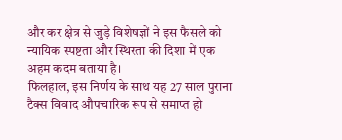और कर क्षेत्र से जुड़े विशेषज्ञों ने इस फैसले को न्यायिक स्पष्टता और स्थिरता की दिशा में एक अहम कदम बताया है।
फिलहाल, इस निर्णय के साथ यह 27 साल पुराना टैक्स विवाद औपचारिक रूप से समाप्त हो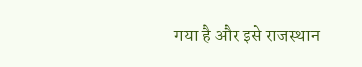गया है और इसे राजस्थान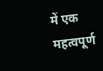में एक महत्वपूर्ण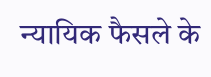न्यायिक फैसले के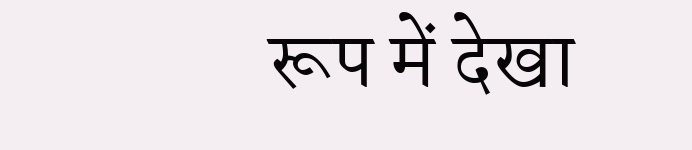रूप में देखा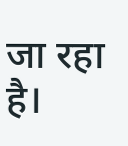जा रहा है।